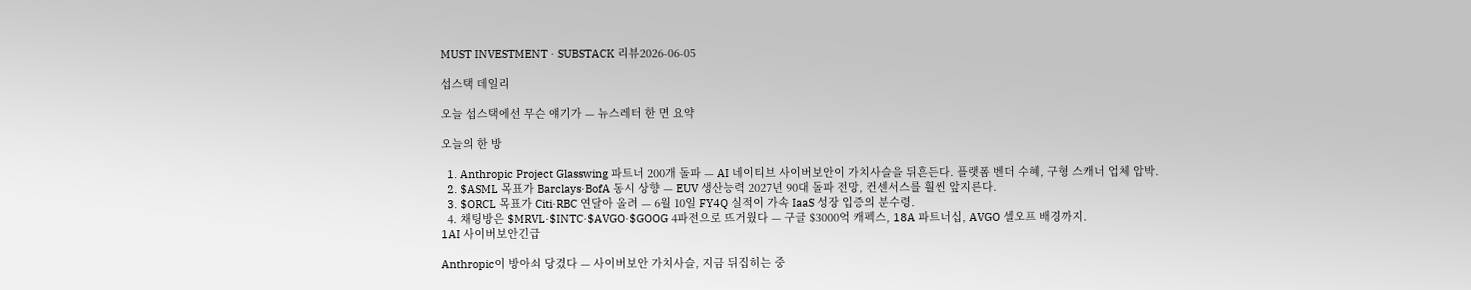MUST INVESTMENT · SUBSTACK 리뷰2026-06-05

섭스택 데일리

오늘 섭스택에선 무슨 얘기가 — 뉴스레터 한 면 요약

오늘의 한 방

  1. Anthropic Project Glasswing 파트너 200개 돌파 — AI 네이티브 사이버보안이 가치사슬을 뒤흔든다. 플랫폼 벤더 수혜, 구형 스캐너 업체 압박.
  2. $ASML 목표가 Barclays·BofA 동시 상향 — EUV 생산능력 2027년 90대 돌파 전망, 컨센서스를 훨씬 앞지른다.
  3. $ORCL 목표가 Citi·RBC 연달아 올려 — 6월 10일 FY4Q 실적이 가속 IaaS 성장 입증의 분수령.
  4. 채팅방은 $MRVL·$INTC·$AVGO·$GOOG 4파전으로 뜨거웠다 — 구글 $3000억 캐펙스, 18A 파트너십, AVGO 셀오프 배경까지.
1AI 사이버보안긴급

Anthropic이 방아쇠 당겼다 — 사이버보안 가치사슬, 지금 뒤집히는 중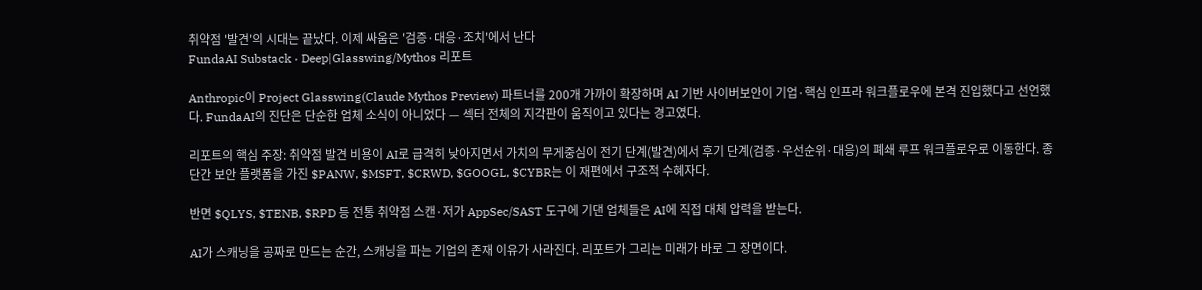취약점 '발견'의 시대는 끝났다. 이제 싸움은 '검증·대응·조치'에서 난다
FundaAI Substack · Deep|Glasswing/Mythos 리포트

Anthropic이 Project Glasswing(Claude Mythos Preview) 파트너를 200개 가까이 확장하며 AI 기반 사이버보안이 기업·핵심 인프라 워크플로우에 본격 진입했다고 선언했다. FundaAI의 진단은 단순한 업체 소식이 아니었다 — 섹터 전체의 지각판이 움직이고 있다는 경고였다.

리포트의 핵심 주장: 취약점 발견 비용이 AI로 급격히 낮아지면서 가치의 무게중심이 전기 단계(발견)에서 후기 단계(검증·우선순위·대응)의 폐쇄 루프 워크플로우로 이동한다. 종단간 보안 플랫폼을 가진 $PANW, $MSFT, $CRWD, $GOOGL, $CYBR는 이 재편에서 구조적 수혜자다.

반면 $QLYS, $TENB, $RPD 등 전통 취약점 스캔·저가 AppSec/SAST 도구에 기댄 업체들은 AI에 직접 대체 압력을 받는다.

AI가 스캐닝을 공짜로 만드는 순간, 스캐닝을 파는 기업의 존재 이유가 사라진다. 리포트가 그리는 미래가 바로 그 장면이다.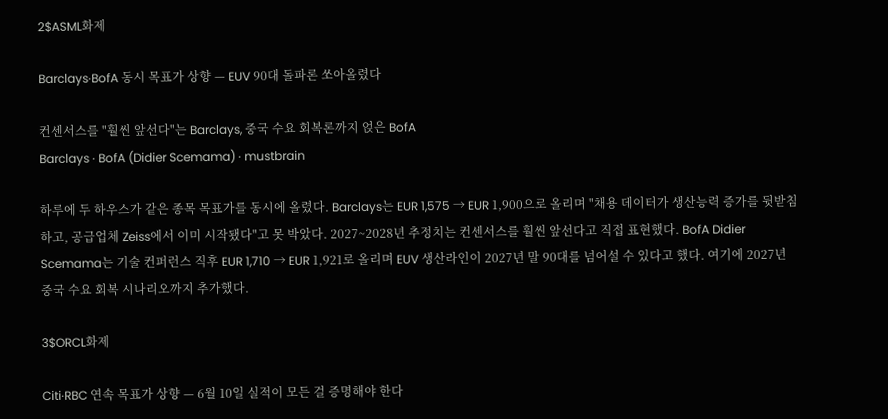2$ASML화제

Barclays·BofA 동시 목표가 상향 — EUV 90대 돌파론 쏘아올렸다

컨센서스를 "훨씬 앞선다"는 Barclays, 중국 수요 회복론까지 얹은 BofA
Barclays · BofA (Didier Scemama) · mustbrain

하루에 두 하우스가 같은 종목 목표가를 동시에 올렸다. Barclays는 EUR 1,575 → EUR 1,900으로 올리며 "채용 데이터가 생산능력 증가를 뒷받침하고, 공급업체 Zeiss에서 이미 시작됐다"고 못 박았다. 2027~2028년 추정치는 컨센서스를 훨씬 앞선다고 직접 표현했다. BofA Didier Scemama는 기술 컨퍼런스 직후 EUR 1,710 → EUR 1,921로 올리며 EUV 생산라인이 2027년 말 90대를 넘어설 수 있다고 했다. 여기에 2027년 중국 수요 회복 시나리오까지 추가했다.

3$ORCL화제

Citi·RBC 연속 목표가 상향 — 6월 10일 실적이 모든 걸 증명해야 한다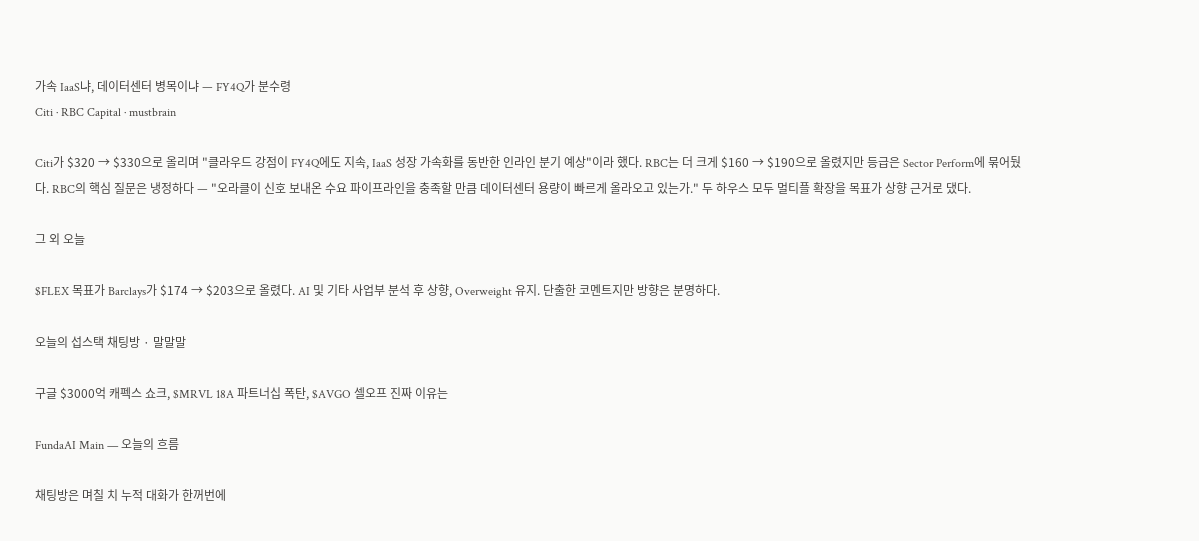가속 IaaS냐, 데이터센터 병목이냐 — FY4Q가 분수령
Citi · RBC Capital · mustbrain

Citi가 $320 → $330으로 올리며 "클라우드 강점이 FY4Q에도 지속, IaaS 성장 가속화를 동반한 인라인 분기 예상"이라 했다. RBC는 더 크게 $160 → $190으로 올렸지만 등급은 Sector Perform에 묶어뒀다. RBC의 핵심 질문은 냉정하다 — "오라클이 신호 보내온 수요 파이프라인을 충족할 만큼 데이터센터 용량이 빠르게 올라오고 있는가." 두 하우스 모두 멀티플 확장을 목표가 상향 근거로 댔다.

그 외 오늘

$FLEX 목표가 Barclays가 $174 → $203으로 올렸다. AI 및 기타 사업부 분석 후 상향, Overweight 유지. 단출한 코멘트지만 방향은 분명하다.

오늘의 섭스택 채팅방 · 말말말

구글 $3000억 캐펙스 쇼크, $MRVL 18A 파트너십 폭탄, $AVGO 셀오프 진짜 이유는

FundaAI Main — 오늘의 흐름

채팅방은 며칠 치 누적 대화가 한꺼번에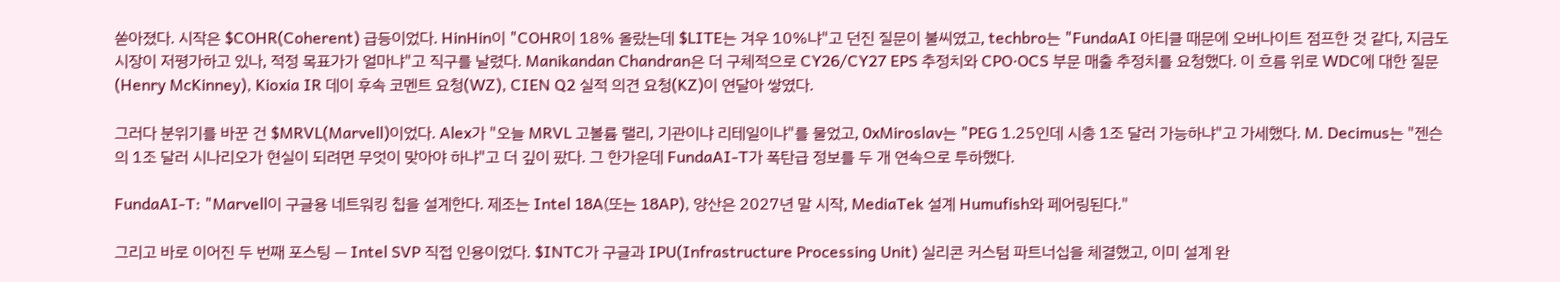쏟아졌다. 시작은 $COHR(Coherent) 급등이었다. HinHin이 "COHR이 18% 올랐는데 $LITE는 겨우 10%냐"고 던진 질문이 불씨였고, techbro는 "FundaAI 아티클 때문에 오버나이트 점프한 것 같다, 지금도 시장이 저평가하고 있나, 적정 목표가가 얼마냐"고 직구를 날렸다. Manikandan Chandran은 더 구체적으로 CY26/CY27 EPS 추정치와 CPO·OCS 부문 매출 추정치를 요청했다. 이 흐름 위로 WDC에 대한 질문(Henry McKinney), Kioxia IR 데이 후속 코멘트 요청(WZ), CIEN Q2 실적 의견 요청(KZ)이 연달아 쌓였다.

그러다 분위기를 바꾼 건 $MRVL(Marvell)이었다. Alex가 "오늘 MRVL 고볼륨 랠리, 기관이냐 리테일이냐"를 물었고, 0xMiroslav는 "PEG 1.25인데 시총 1조 달러 가능하냐"고 가세했다. M. Decimus는 "젠슨의 1조 달러 시나리오가 현실이 되려면 무엇이 맞아야 하냐"고 더 깊이 팠다. 그 한가운데 FundaAI-T가 폭탄급 정보를 두 개 연속으로 투하했다.

FundaAI-T: "Marvell이 구글용 네트워킹 칩을 설계한다. 제조는 Intel 18A(또는 18AP), 양산은 2027년 말 시작, MediaTek 설계 Humufish와 페어링된다."

그리고 바로 이어진 두 번째 포스팅 — Intel SVP 직접 인용이었다. $INTC가 구글과 IPU(Infrastructure Processing Unit) 실리콘 커스텀 파트너십을 체결했고, 이미 설계 완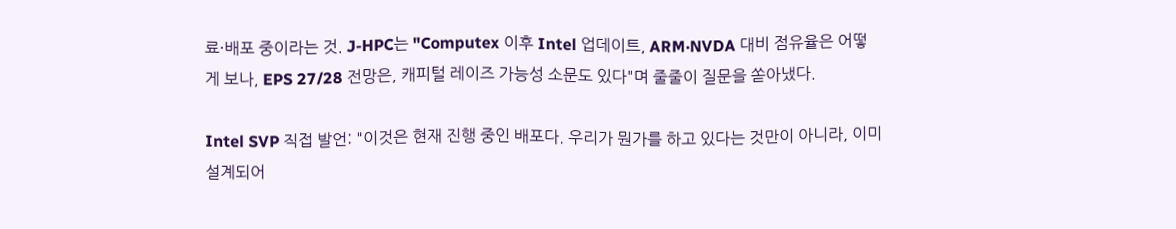료·배포 중이라는 것. J-HPC는 "Computex 이후 Intel 업데이트, ARM·NVDA 대비 점유율은 어떻게 보나, EPS 27/28 전망은, 캐피털 레이즈 가능성 소문도 있다"며 줄줄이 질문을 쏟아냈다.

Intel SVP 직접 발언: "이것은 현재 진행 중인 배포다. 우리가 뭔가를 하고 있다는 것만이 아니라, 이미 설계되어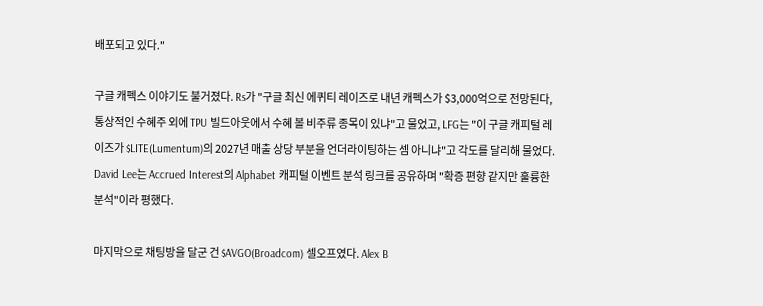배포되고 있다."

구글 캐펙스 이야기도 불거졌다. Rs가 "구글 최신 에퀴티 레이즈로 내년 캐펙스가 $3,000억으로 전망된다, 통상적인 수혜주 외에 TPU 빌드아웃에서 수혜 볼 비주류 종목이 있냐"고 물었고, LFG는 "이 구글 캐피털 레이즈가 $LITE(Lumentum)의 2027년 매출 상당 부분을 언더라이팅하는 셈 아니냐"고 각도를 달리해 물었다. David Lee는 Accrued Interest의 Alphabet 캐피털 이벤트 분석 링크를 공유하며 "확증 편향 같지만 훌륭한 분석"이라 평했다.

마지막으로 채팅방을 달군 건 $AVGO(Broadcom) 셀오프였다. Alex B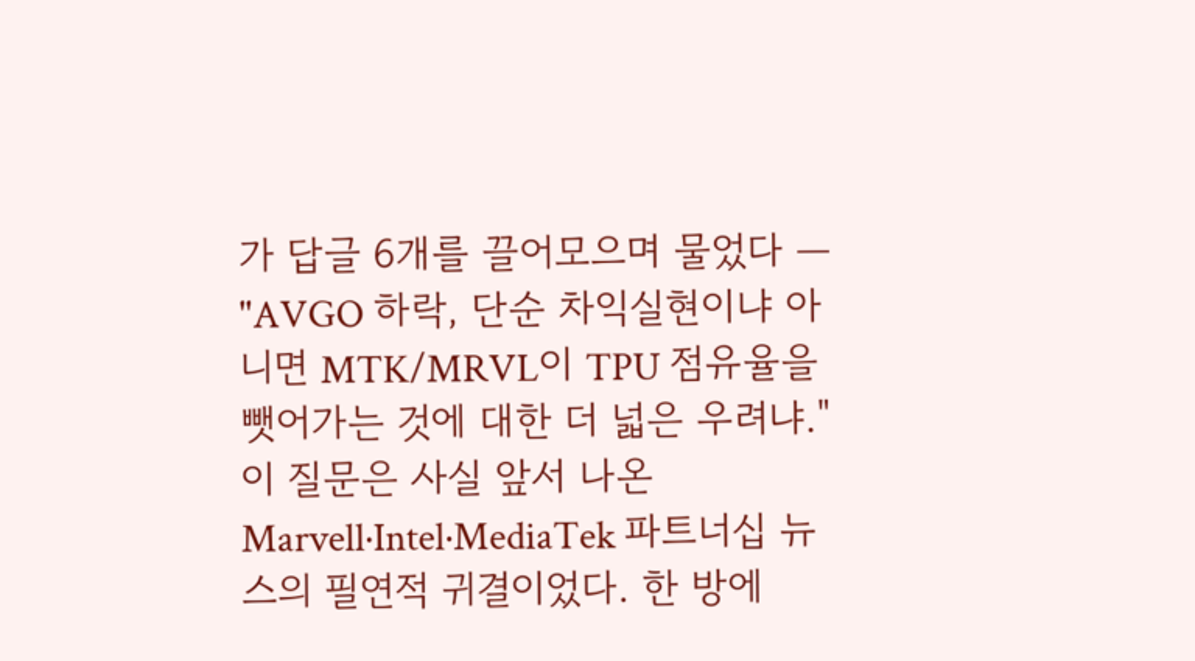가 답글 6개를 끌어모으며 물었다 — "AVGO 하락, 단순 차익실현이냐 아니면 MTK/MRVL이 TPU 점유율을 뺏어가는 것에 대한 더 넓은 우려냐." 이 질문은 사실 앞서 나온 Marvell·Intel·MediaTek 파트너십 뉴스의 필연적 귀결이었다. 한 방에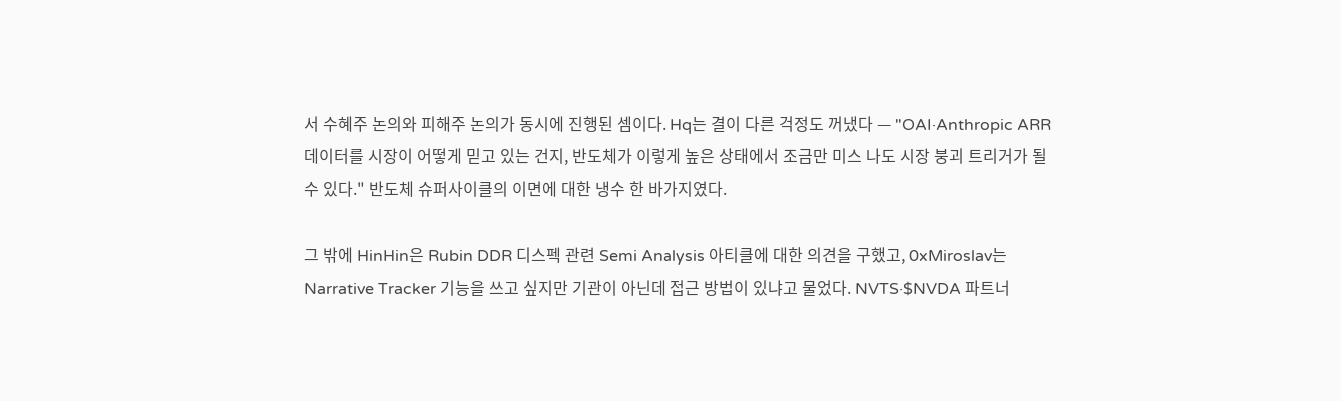서 수혜주 논의와 피해주 논의가 동시에 진행된 셈이다. Hq는 결이 다른 걱정도 꺼냈다 — "OAI·Anthropic ARR 데이터를 시장이 어떻게 믿고 있는 건지, 반도체가 이렇게 높은 상태에서 조금만 미스 나도 시장 붕괴 트리거가 될 수 있다." 반도체 슈퍼사이클의 이면에 대한 냉수 한 바가지였다.

그 밖에 HinHin은 Rubin DDR 디스펙 관련 Semi Analysis 아티클에 대한 의견을 구했고, 0xMiroslav는 Narrative Tracker 기능을 쓰고 싶지만 기관이 아닌데 접근 방법이 있냐고 물었다. NVTS·$NVDA 파트너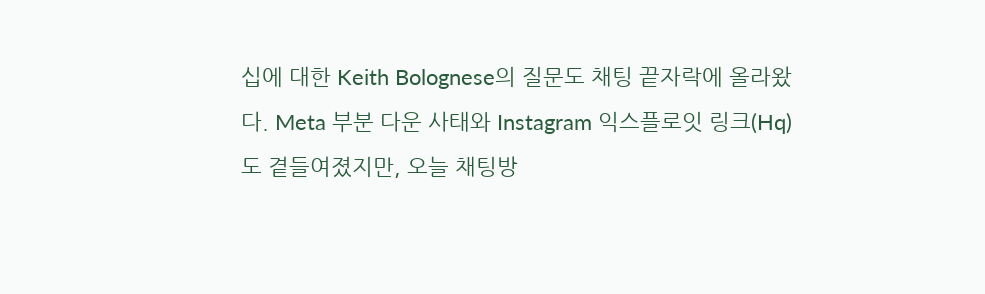십에 대한 Keith Bolognese의 질문도 채팅 끝자락에 올라왔다. Meta 부분 다운 사태와 Instagram 익스플로잇 링크(Hq)도 곁들여졌지만, 오늘 채팅방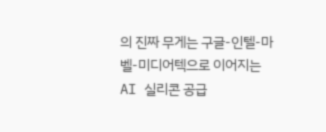의 진짜 무게는 구글-인텔-마벨-미디어텍으로 이어지는 AI 실리콘 공급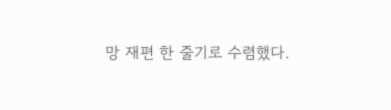망 재편 한 줄기로 수렴했다.